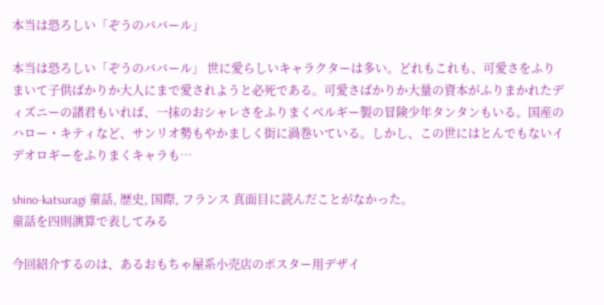本当は恐ろしい「ぞうのババール」

本当は恐ろしい「ぞうのババール」 世に愛らしいキャラクターは多い。どれもこれも、可愛さをふりまいて子供ばかりか大人にまで愛されようと必死である。可愛さばかりか大量の資本がふりまかれたディズニーの諸君もいれば、一抹のおシャレさをふりまくベルギー製の冒険少年タンタンもいる。国産のハロー・キティなど、サンリオ勢もやかましく街に渦巻いている。しかし、この世にはとんでもないイデオロギーをふりまくキャラも…

shino-katsuragi 童話, 歴史, 国際, フランス 真面目に読んだことがなかった。
童話を四則演算で表してみる

今回紹介するのは、あるおもちゃ屋系小売店のポスター用デザイ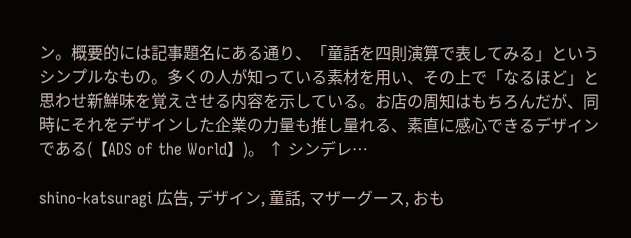ン。概要的には記事題名にある通り、「童話を四則演算で表してみる」というシンプルなもの。多くの人が知っている素材を用い、その上で「なるほど」と思わせ新鮮味を覚えさせる内容を示している。お店の周知はもちろんだが、同時にそれをデザインした企業の力量も推し量れる、素直に感心できるデザインである(【ADS of the World】)。 ↑ シンデレ…

shino-katsuragi 広告, デザイン, 童話, マザーグース, おも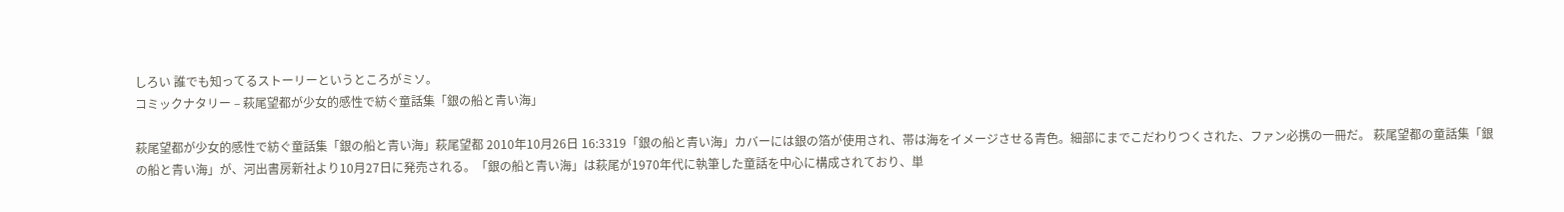しろい 誰でも知ってるストーリーというところがミソ。
コミックナタリー – 萩尾望都が少女的感性で紡ぐ童話集「銀の船と青い海」

萩尾望都が少女的感性で紡ぐ童話集「銀の船と青い海」萩尾望都 2010年10月26日 16:3319「銀の船と青い海」カバーには銀の箔が使用され、帯は海をイメージさせる青色。細部にまでこだわりつくされた、ファン必携の一冊だ。 萩尾望都の童話集「銀の船と青い海」が、河出書房新社より10月27日に発売される。「銀の船と青い海」は萩尾が1970年代に執筆した童話を中心に構成されており、単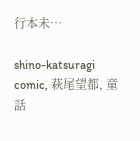行本未…

shino-katsuragi comic, 萩尾望都, 童話